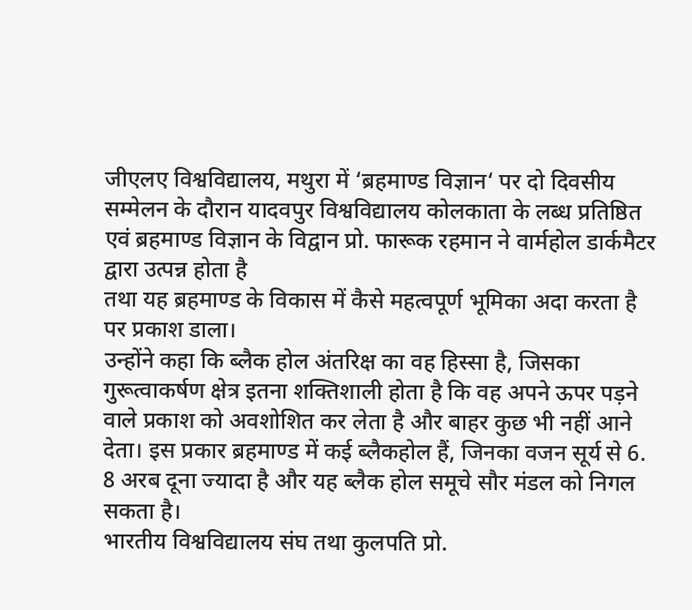जीएलए विश्वविद्यालय, मथुरा में ‘ब्रहमाण्ड विज्ञान‘ पर दो दिवसीय सम्मेलन के दौरान यादवपुर विश्वविद्यालय कोलकाता के लब्ध प्रतिष्ठित एवं ब्रहमाण्ड विज्ञान के विद्वान प्रो. फारूक रहमान ने वार्महोल डार्कमैटर द्वारा उत्पन्न होता है
तथा यह ब्रहमाण्ड के विकास में कैसे महत्वपूर्ण भूमिका अदा करता है पर प्रकाश डाला।
उन्होंने कहा कि ब्लैक होल अंतरिक्ष का वह हिस्सा है, जिसका गुरूत्वाकर्षण क्षेत्र इतना शक्तिशाली होता है कि वह अपने ऊपर पड़ने वाले प्रकाश को अवशोशित कर लेता है और बाहर कुछ भी नहीं आने देता। इस प्रकार ब्रहमाण्ड में कई ब्लैकहोल हैं, जिनका वजन सूर्य से 6. 8 अरब दूना ज्यादा है और यह ब्लैक होल समूचे सौर मंडल को निगल सकता है।
भारतीय विश्वविद्यालय संघ तथा कुलपति प्रो.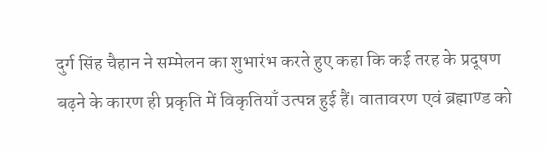दुर्ग सिंह चैहान ने सम्मेलन का शुभारंभ करते हुए कहा कि कई तरह के प्रदूषण बढ़ने के कारण ही प्रकृति में विकृतियाँ उत्पन्न हुई हैं। वातावरण एवं ब्रह्माण्ड को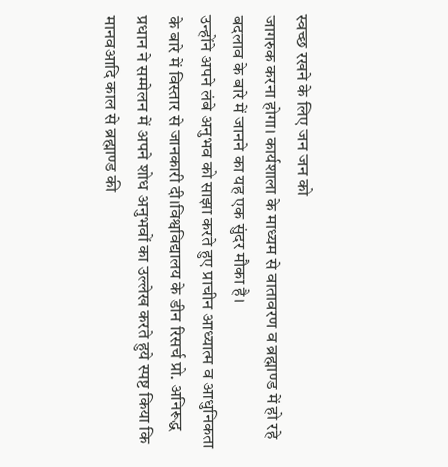स्वच्छ रखने के लिए जन जन को
जागरुक करना होगा। कार्यशाला के माध्यम से वातावरण व ब्रह्माण्ड में हो रहे बदलाव के बारे में जानने का यह एक सुंदर मौका है।
उन्होंने अपने लंबे अनुभव को साझा करते हुए प्राचीन आध्यात्म व आधुनिकता के बारे में विस्तार से जानकारी दी।विश्वविद्यालय के डीन रिसर्च प्रो. अनिरूद्ध प्रधान ने सम्मेलन में अपने शोध अनुभवों का उल्लेख करते हुये स्पष्ट किया कि
मानवआदि काल से ब्रह्माण्ड की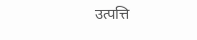उत्पत्ति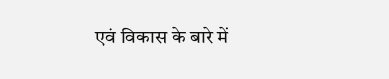एवं विकास के बारे में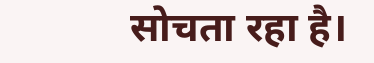सोचता रहा है।